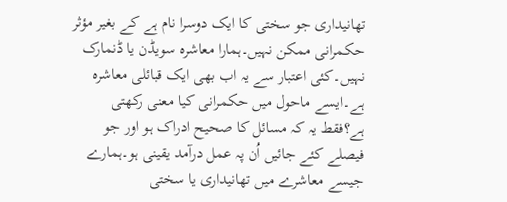تھانیداری جو سختی کا ایک دوسرا نام ہے کے بغیر مؤثر حکمرانی ممکن نہیں۔ہمارا معاشرہ سویڈن یا ڈنمارک نہیں۔کئی اعتبار سے یہ اب بھی ایک قبائلی معاشرہ ہے۔ایسے ماحول میں حکمرانی کیا معنی رکھتی ہے؟فقط یہ کہ مسائل کا صحیح ادراک ہو اور جو فیصلے کئے جائیں اُن پہ عمل درآمد یقینی ہو۔ہمارے جیسے معاشرے میں تھانیداری یا سختی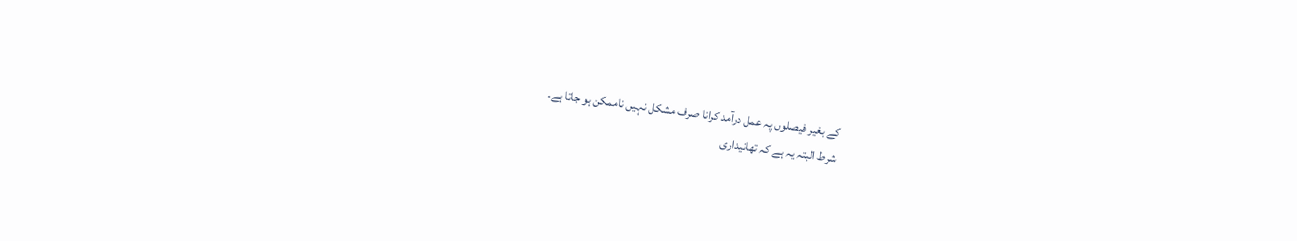کے بغیر فیصلوں پہ عمل درآمد کرانا صرف مشکل نہیں ناممکن ہو جاتا ہے۔
شرط البتہ یہ ہے کہ تھانیداری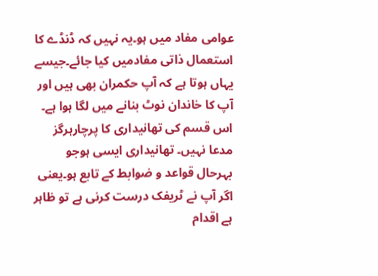عوامی مفاد میں ہو۔یہ نہیں کہ ڈنڈے کا استعمال ذاتی مفادمیں کیا جائے۔جیسے یہاں ہوتا ہے کہ آپ حکمران بھی ہیں اور آپ کا خاندان نوٹ بنانے میں لگا ہوا ہے۔ اس قسم کی تھانیداری کا پرچارہرگز مدعا نہیں۔ تھانیداری ایسی ہوجو بہرحال قواعد و ضوابط کے تابع ہو۔یعنی اگر آپ نے ٹریفک درست کرنی ہے تو ظاہر ہے اقدام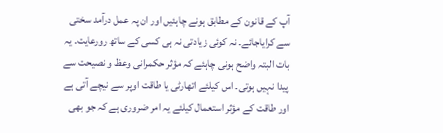آپ کے قانون کے مطابق ہونے چاہئیں اور ان پہ عمل درآمد سختی سے کرایاجائے۔ نہ کوئی زیادتی نہ ہی کسی کے ساتھ رورعایت۔ یہ بات البتہ واضح ہونی چاہئے کہ مؤثر حکمرانی وعظ و نصیحت سے پیدا نہیں ہوتی۔ اس کیلئے اتھارٹی یا طاقت اوپر سے نیچے آتی ہے اور طاقت کے مؤثر استعمال کیلئے یہ امر ضروری ہے کہ جو بھی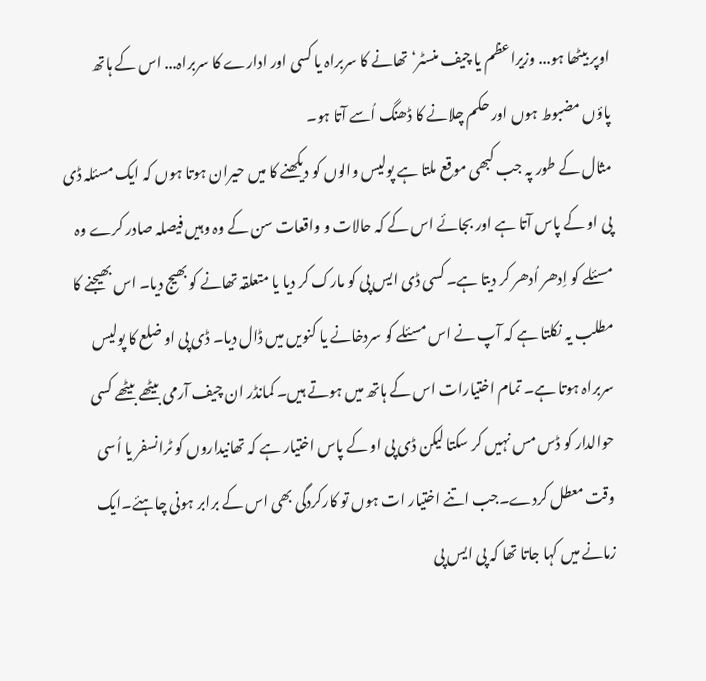اوپر بیٹھا ہو... وزیراعظم یا چیف منسٹر‘ تھانے کا سربراہ یا کسی اور ادارے کا سربراہ... اس کے ہاتھ پاؤں مضبوط ہوں اور حکم چلانے کا ڈھنگ اُسے آتا ہو۔
مثال کے طور پہ جب کبھی موقع ملتا ہے پولیس والوں کو دیکھنے کا میں حیران ہوتا ہوں کہ ایک مسئلہ ڈی پی او کے پاس آتا ہے اور بجائے اس کے کہ حالات و واقعات سن کے وہ وہیں فیصلہ صادر کرے وہ مسئلے کو اِدھر اُدھر کر دیتا ہے۔ کسی ڈی ایس پی کو مارک کر دیا یا متعلقہ تھانے کو بھیج دیا۔ اس بھیجنے کا مطلب یہ نکلتا ہے کہ آپ نے اس مسئلے کو سردخانے یا کنویں میں ڈال دیا۔ ڈی پی او ضلع کا پولیس سربراہ ہوتا ہے۔ تمام اختیارات اس کے ہاتھ میں ہوتے ہیں۔ کمانڈر ان چیف آرمی بیٹھے بیٹھے کسی حوالدار کو ڈس مس نہیں کر سکتا لیکن ڈی پی او کے پاس اختیار ہے کہ تھانیداروں کو ٹرانسفر یا اُسی وقت معطل کردے۔جب اتنے اختیار ات ہوں تو کارکردگی بھی اس کے برابر ہونی چاہئے۔ایک زمانے میں کہا جاتا تھا کہ پی ایس پی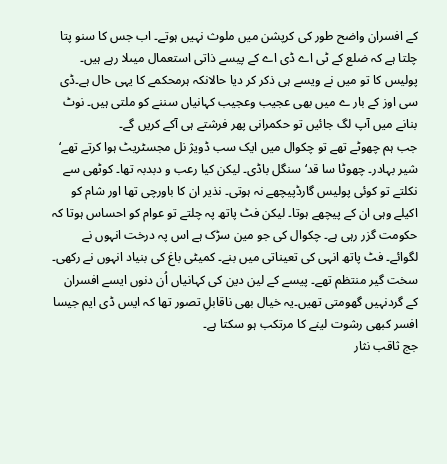کے افسران واضح طور کی کرپشن میں ملوث نہیں ہوتے۔ اب جس کا سنو پتا چلتا ہے کہ ضلع کے ٹی اے ڈی اے کے پیسے ذاتی استعمال میںلا رہے ہیں۔ پولیس کا تو میں نے ویسے ہی ذکر کر دیا حالانکہ ہرمحکمے کا یہی حال ہے۔ڈی سی اوز کے بار ے میں بھی عجیب وعجیب کہانیاں سننے کو ملتی ہیں۔ نوٹ بنانے میں آپ لگ جائیں تو حکمرانی پھر فرشتے ہی آکے کریں گے۔
جب ہم چھوٹے تھے تو چکوال میں ایک سب ڈویژ نل مجسٹریٹ ہوا کرتے تھے‘ شیر بہادر۔ چھوٹا سا قد‘ سنگل باڈی۔ لیکن کیا رعب و دبدبہ تھا۔ کوٹھی سے نکلتے تو کوئی پولیس گارڈپیچھے نہ ہوتی۔ نذیر ان کا باورچی تھا اور شام کو اکیلے وہی ان کے پیچھے ہوتا۔ لیکن فٹ پاتھ پہ چلتے تو عوام کو احساس ہوتا کہ حکومت گزر رہی ہے۔ چکوال کی جو مین سڑک ہے اس پہ درخت انہوں نے لگوائے۔ فٹ پاتھ انہی کی تعیناتی میں بنے۔ کمیٹی باغ کی بنیاد انہوں نے رکھی۔ سخت گیر منتظم تھے۔ پیسے کے لین دین کی کہانیاں اُن دنوں ایسے افسران کے گردنہیں گھومتی تھیں۔یہ خیال بھی ناقابلِ تصور تھا کہ ایس ڈی ایم جیسا افسر کبھی رشوت لینے کا مرتکب ہو سکتا ہے۔
جج ثاقب نثار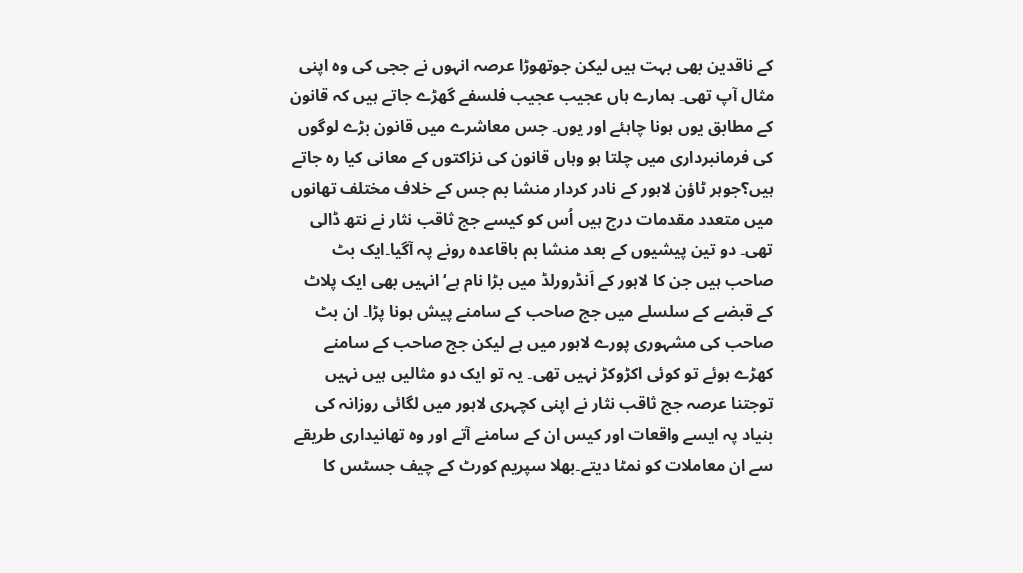کے ناقدین بھی بہت ہیں لیکن جوتھوڑا عرصہ انہوں نے ججی کی وہ اپنی مثال آپ تھی۔ ہمارے ہاں عجیب عجیب فلسفے گھڑے جاتے ہیں کہ قانون کے مطابق یوں ہونا چاہئے اور یوں۔ جس معاشرے میں قانون بڑے لوگوں کی فرمانبرداری میں چلتا ہو وہاں قانون کی نزاکتوں کے معانی کیا رہ جاتے ہیں؟جوہر ٹاؤن لاہور کے نادر کردار منشا بم جس کے خلاف مختلف تھانوں میں متعدد مقدمات درج ہیں اُس کو کیسے جج ثاقب نثار نے نتھ ڈالی تھی۔ دو تین پیشیوں کے بعد منشا بم باقاعدہ رونے پہ آگیا۔ایک بٹ صاحب ہیں جن کا لاہور کے اَنڈرورلڈ میں بڑا نام ہے‘ انہیں بھی ایک پلاٹ کے قبضے کے سلسلے میں جج صاحب کے سامنے پیش ہونا پڑا۔ ان بٹ صاحب کی مشہوری پورے لاہور میں ہے لیکن جج صاحب کے سامنے کھڑے ہوئے تو کوئی اکڑوکڑ نہیں تھی۔ یہ تو ایک دو مثالیں ہیں نہیں توجتنا عرصہ جج ثاقب نثار نے اپنی کچہری لاہور میں لگائی روزانہ کی بنیاد پہ ایسے واقعات اور کیس ان کے سامنے آتے اور وہ تھانیداری طریقے سے ان معاملات کو نمٹا دیتے۔بھلا سپریم کورٹ کے چیف جسٹس کا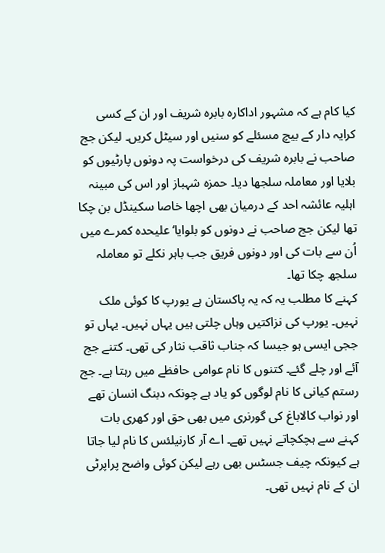کیا کام ہے کہ مشہور اداکارہ بابرہ شریف اور ان کے کسی کرایہ دار کے بیچ مسئلے کو سنیں اور سیٹل کریں۔ لیکن جج صاحب نے بابرہ شریف کی درخواست پہ دونوں پارٹیوں کو بلایا اور معاملہ سلجھا دیا۔ حمزہ شہباز اور اس کی مبینہ اہلیہ عائشہ احد کے درمیان بھی اچھا خاصا سکینڈل بن چکا تھا لیکن جج صاحب نے دونوں کو بلوایا‘ علیحدہ کمرے میں اُن سے بات کی اور دونوں فریق جب باہر نکلے تو معاملہ سلجھ چکا تھا۔
کہنے کا مطلب یہ کہ یہ پاکستان ہے یورپ کا کوئی ملک نہیں۔ یورپ کی نزاکتیں وہاں چلتی ہیں یہاں نہیں۔ یہاں تو ججی ایسی ہو جیسا کہ جناب ثاقب نثار کی تھی۔ کتنے جج آئے اور چلے گئے۔ کتنوں کا نام عوامی حافظے میں رہتا ہے۔ جج رستم کیانی کا نام لوگوں کو یاد ہے چونکہ دبنگ انسان تھے اور نواب کالاباغ کی گورنری میں بھی حق اور کھری بات کہنے سے ہچکچاتے نہیں تھے۔ اے آر کارنیلئس کا نام لیا جاتا ہے کیونکہ چیف جسٹس بھی رہے لیکن کوئی واضح پراپرٹی ان کے نام نہیں تھی۔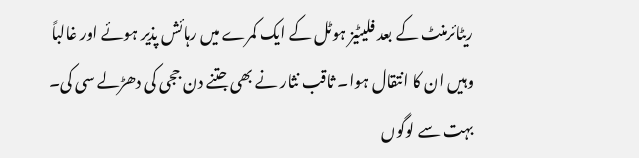ریٹائرمنٹ کے بعد فلیٹیز ہوٹل کے ایک کمرے میں رہائش پذیر ہوئے اور غالباً وہیں ان کا انتقال ہوا۔ ثاقب نثار نے بھی جتنے دن ججی کی دھڑلے سی کی۔ بہت سے لوگوں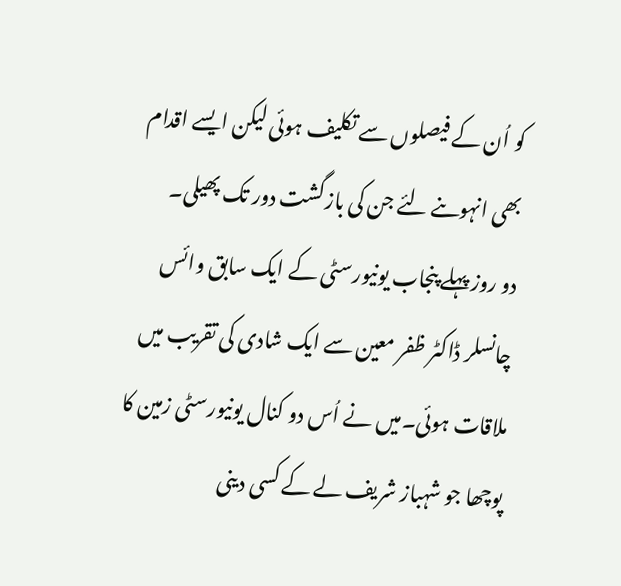کو اُن کے فیصلوں سے تکلیف ہوئی لیکن ایسے اقدام بھی انہوںنے لئے جن کی بازگشت دور تک پھیلی۔
دو روز پہلے پنجاب یونیورسٹی کے ایک سابق وائس چانسلر ڈاکٹر ظفر معین سے ایک شادی کی تقریب میں ملاقات ہوئی۔میں نے اُس دو کنال یونیورسٹی زمین کا پوچھا جو شہباز شریف لے کے کسی دینی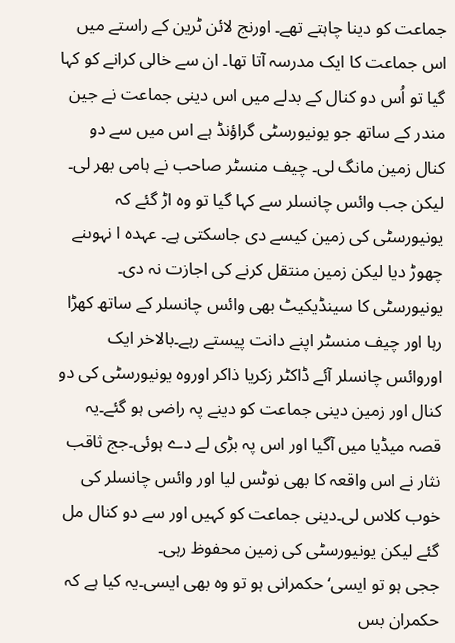جماعت کو دینا چاہتے تھے۔ اورنج لائن ٹرین کے راستے میں اس جماعت کا ایک مدرسہ آتا تھا۔ ان سے خالی کرانے کو کہا گیا تو اُس دو کنال کے بدلے میں اس دینی جماعت نے جین مندر کے ساتھ جو یونیورسٹی گراؤنڈ ہے اس میں سے دو کنال زمین مانگ لی۔ چیف منسٹر صاحب نے ہامی بھر لی۔ لیکن جب وائس چانسلر سے کہا گیا تو وہ اڑ گئے کہ یونیورسٹی کی زمین کیسے دی جاسکتی ہے۔ عہدہ ا نہوںنے چھوڑ دیا لیکن زمین منتقل کرنے کی اجازت نہ دی۔ یونیورسٹی کا سینڈیکیٹ بھی وائس چانسلر کے ساتھ کھڑا رہا اور چیف منسٹر اپنے دانت پیستے رہے۔بالاخر ایک اوروائس چانسلر آئے ڈاکٹر زکریا ذاکر اوروہ یونیورسٹی کی دو کنال اور زمین دینی جماعت کو دینے پہ راضی ہو گئے۔یہ قصہ میڈیا میں آگیا اور اس پہ بڑی لے دے ہوئی۔جج ثاقب نثار نے اس واقعہ کا بھی نوٹس لیا اور وائس چانسلر کی خوب کلاس لی۔دینی جماعت کو کہیں اور سے دو کنال مل گئے لیکن یونیورسٹی کی زمین محفوظ رہی۔
ججی ہو تو ایسی‘ حکمرانی ہو تو وہ بھی ایسی۔یہ کیا ہے کہ حکمران بس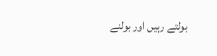بولتے رہیں اور بولنے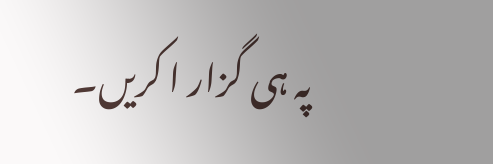پہ ہی گزار ا کریں۔